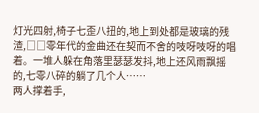灯光四射,椅子七歪八扭的,地上到处都是玻璃的残渣,□□零年代的金曲还在契而不舍的吱呀吱呀的唱着。一堆人躲在角落里瑟瑟发抖,地上还风雨飘摇的,七零八碎的躺了几个人……
两人撑着手,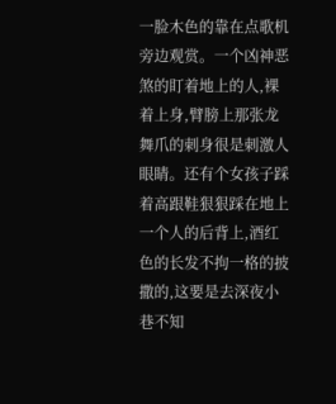一脸木色的靠在点歌机旁边观赏。一个凶神恶煞的盯着地上的人,裸着上身,臂膀上那张龙舞爪的刺身很是刺激人眼睛。还有个女孩子踩着高跟鞋狠狠踩在地上一个人的后背上,酒红色的长发不拘一格的披撒的,这要是去深夜小巷不知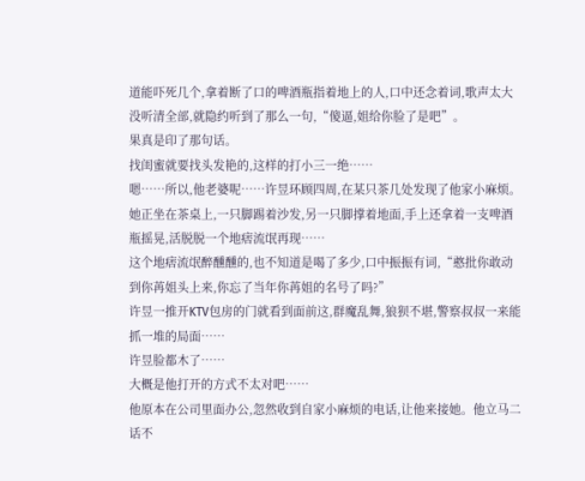道能吓死几个,拿着断了口的啤酒瓶指着地上的人,口中还念着词,歌声太大没听清全部,就隐约听到了那么一句,“傻逼,姐给你脸了是吧”。
果真是印了那句话。
找闺蜜就要找头发艳的,这样的打小三一绝……
嗯……所以,他老婆呢……许昱环顾四周,在某只茶几处发现了他家小麻烦。
她正坐在茶桌上,一只脚踢着沙发,另一只脚撑着地面,手上还拿着一支啤酒瓶摇晃,活脱脱一个地痞流氓再现……
这个地痞流氓醉醺醺的,也不知道是喝了多少,口中振振有词,“憨批你敢动到你苒姐头上来,你忘了当年你苒姐的名号了吗?”
许昱一推开KTV包房的门就看到面前这,群魔乱舞,狼狈不堪,警察叔叔一来能抓一堆的局面……
许昱脸都木了……
大概是他打开的方式不太对吧……
他原本在公司里面办公,忽然收到自家小麻烦的电话,让他来接她。他立马二话不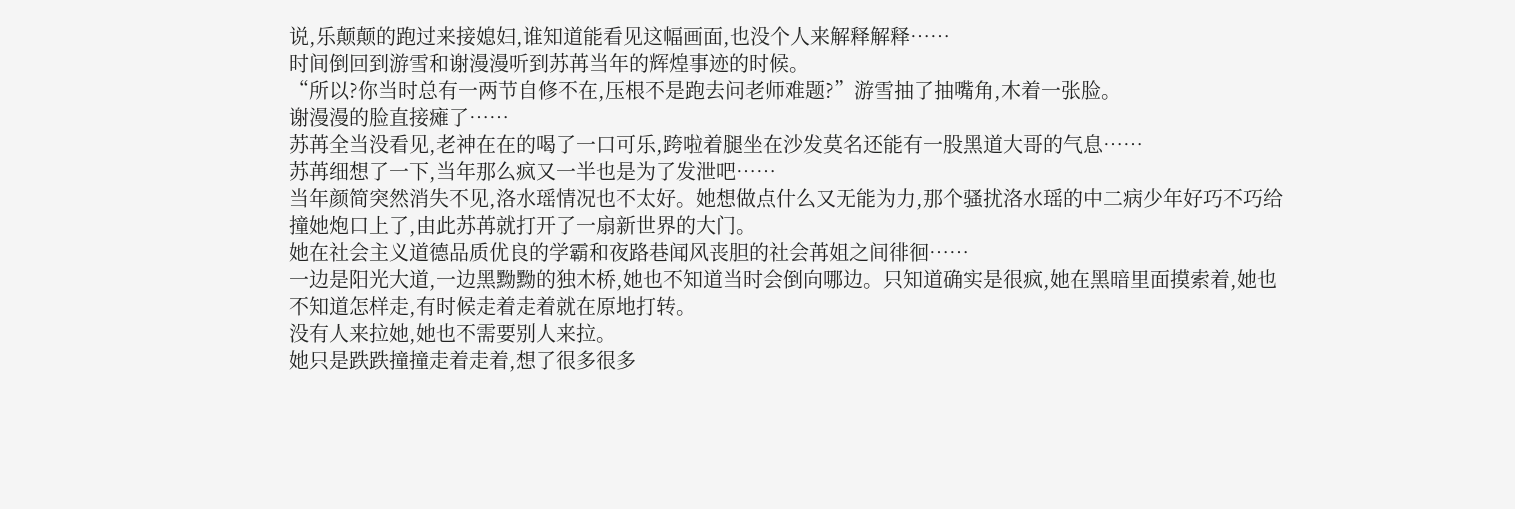说,乐颠颠的跑过来接媳妇,谁知道能看见这幅画面,也没个人来解释解释……
时间倒回到游雪和谢漫漫听到苏苒当年的辉煌事迹的时候。
“所以?你当时总有一两节自修不在,压根不是跑去问老师难题?”游雪抽了抽嘴角,木着一张脸。
谢漫漫的脸直接瘫了……
苏苒全当没看见,老神在在的喝了一口可乐,跨啦着腿坐在沙发莫名还能有一股黑道大哥的气息……
苏苒细想了一下,当年那么疯又一半也是为了发泄吧……
当年颜简突然消失不见,洛水瑶情况也不太好。她想做点什么又无能为力,那个骚扰洛水瑶的中二病少年好巧不巧给撞她炮口上了,由此苏苒就打开了一扇新世界的大门。
她在社会主义道德品质优良的学霸和夜路巷闻风丧胆的社会苒姐之间徘徊……
一边是阳光大道,一边黑黝黝的独木桥,她也不知道当时会倒向哪边。只知道确实是很疯,她在黑暗里面摸索着,她也不知道怎样走,有时候走着走着就在原地打转。
没有人来拉她,她也不需要别人来拉。
她只是跌跌撞撞走着走着,想了很多很多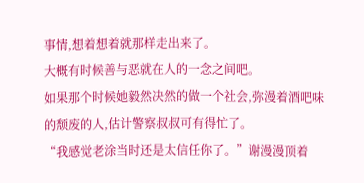事情,想着想着就那样走出来了。
大概有时候善与恶就在人的一念之间吧。
如果那个时候她毅然决然的做一个社会,弥漫着酒吧味的颓废的人,估计警察叔叔可有得忙了。
“我感觉老涂当时还是太信任你了。”谢漫漫顶着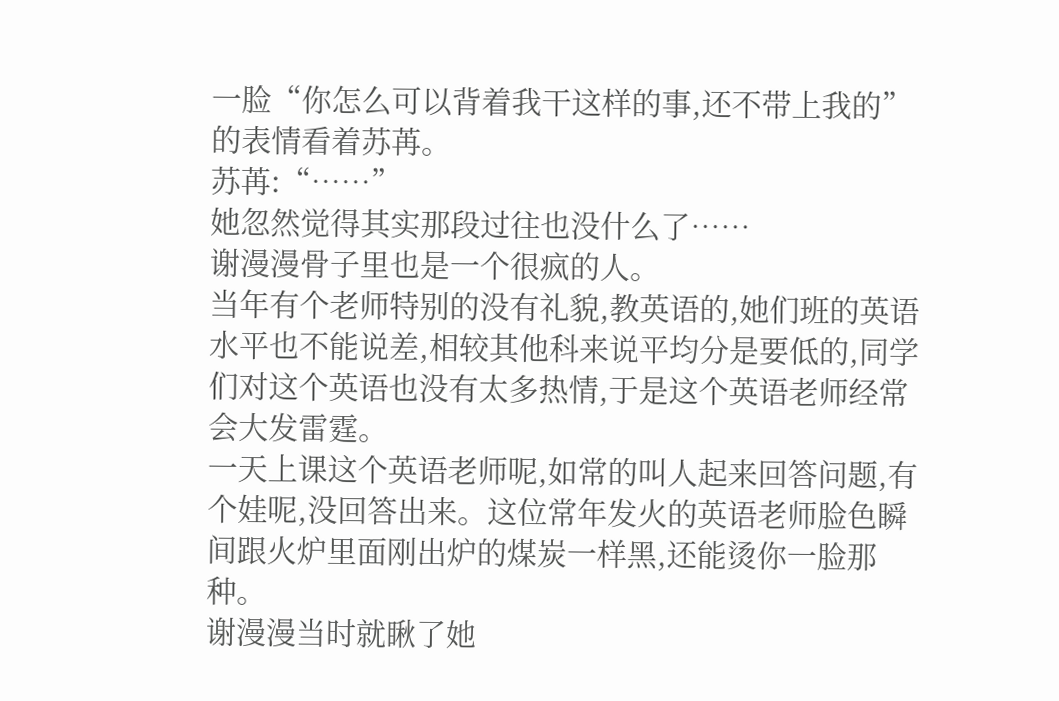一脸“你怎么可以背着我干这样的事,还不带上我的”的表情看着苏苒。
苏苒:“……”
她忽然觉得其实那段过往也没什么了……
谢漫漫骨子里也是一个很疯的人。
当年有个老师特别的没有礼貌,教英语的,她们班的英语水平也不能说差,相较其他科来说平均分是要低的,同学们对这个英语也没有太多热情,于是这个英语老师经常会大发雷霆。
一天上课这个英语老师呢,如常的叫人起来回答问题,有个娃呢,没回答出来。这位常年发火的英语老师脸色瞬间跟火炉里面刚出炉的煤炭一样黑,还能烫你一脸那种。
谢漫漫当时就瞅了她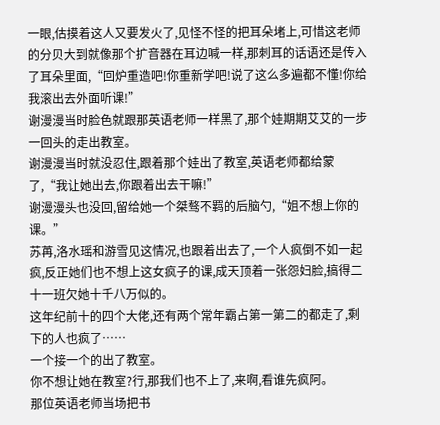一眼,估摸着这人又要发火了,见怪不怪的把耳朵堵上,可惜这老师的分贝大到就像那个扩音器在耳边喊一样,那刺耳的话语还是传入了耳朵里面,“回炉重造吧!你重新学吧!说了这么多遍都不懂!你给我滚出去外面听课!”
谢漫漫当时脸色就跟那英语老师一样黑了,那个娃期期艾艾的一步一回头的走出教室。
谢漫漫当时就没忍住,跟着那个娃出了教室,英语老师都给蒙了,“我让她出去,你跟着出去干嘛!”
谢漫漫头也没回,留给她一个桀骜不羁的后脑勺,“姐不想上你的课。”
苏苒,洛水瑶和游雪见这情况,也跟着出去了,一个人疯倒不如一起疯,反正她们也不想上这女疯子的课,成天顶着一张怨妇脸,搞得二十一班欠她十千八万似的。
这年纪前十的四个大佬,还有两个常年霸占第一第二的都走了,剩下的人也疯了……
一个接一个的出了教室。
你不想让她在教室?行,那我们也不上了,来啊,看谁先疯阿。
那位英语老师当场把书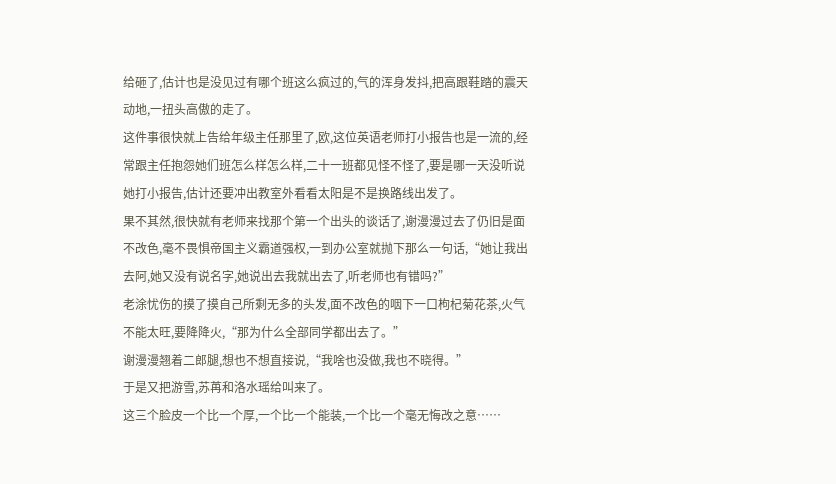给砸了,估计也是没见过有哪个班这么疯过的,气的浑身发抖,把高跟鞋踏的震天动地,一扭头高傲的走了。
这件事很快就上告给年级主任那里了,欧,这位英语老师打小报告也是一流的,经常跟主任抱怨她们班怎么样怎么样,二十一班都见怪不怪了,要是哪一天没听说她打小报告,估计还要冲出教室外看看太阳是不是换路线出发了。
果不其然,很快就有老师来找那个第一个出头的谈话了,谢漫漫过去了仍旧是面不改色,毫不畏惧帝国主义霸道强权,一到办公室就抛下那么一句话,“她让我出去阿,她又没有说名字,她说出去我就出去了,听老师也有错吗?”
老涂忧伤的摸了摸自己所剩无多的头发,面不改色的咽下一口枸杞菊花茶,火气不能太旺,要降降火,“那为什么全部同学都出去了。”
谢漫漫翘着二郎腿,想也不想直接说,“我啥也没做,我也不晓得。”
于是又把游雪,苏苒和洛水瑶给叫来了。
这三个脸皮一个比一个厚,一个比一个能装,一个比一个毫无悔改之意……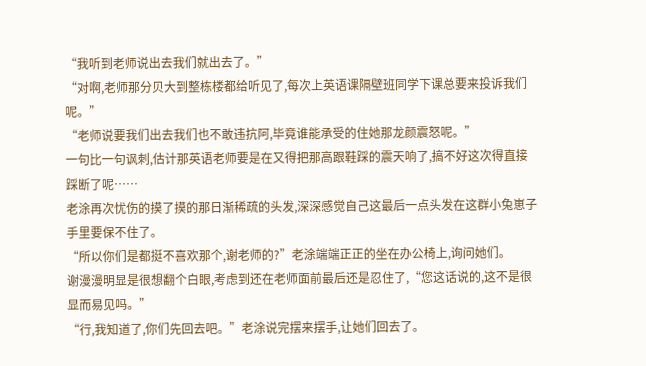“我听到老师说出去我们就出去了。”
“对啊,老师那分贝大到整栋楼都给听见了,每次上英语课隔壁班同学下课总要来投诉我们呢。”
“老师说要我们出去我们也不敢违抗阿,毕竟谁能承受的住她那龙颜震怒呢。”
一句比一句讽刺,估计那英语老师要是在又得把那高跟鞋踩的震天响了,搞不好这次得直接踩断了呢……
老涂再次忧伤的摸了摸的那日渐稀疏的头发,深深感觉自己这最后一点头发在这群小兔崽子手里要保不住了。
“所以你们是都挺不喜欢那个,谢老师的?”老涂端端正正的坐在办公椅上,询问她们。
谢漫漫明显是很想翻个白眼,考虑到还在老师面前最后还是忍住了,“您这话说的,这不是很显而易见吗。”
“行,我知道了,你们先回去吧。”老涂说完摆来摆手,让她们回去了。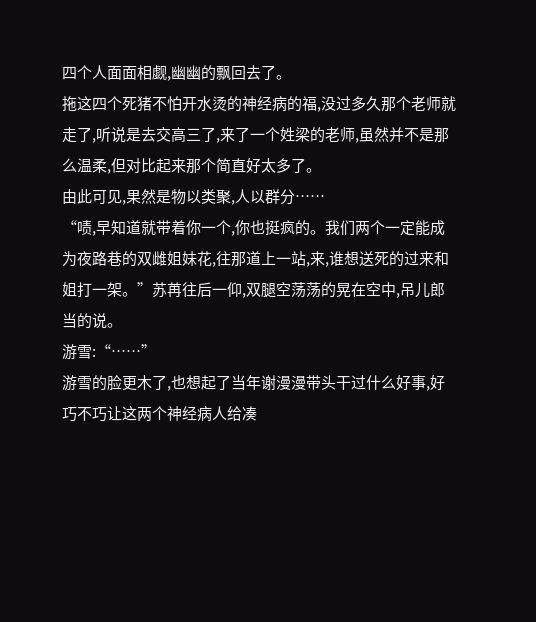四个人面面相觑,幽幽的飘回去了。
拖这四个死猪不怕开水烫的神经病的福,没过多久那个老师就走了,听说是去交高三了,来了一个姓梁的老师,虽然并不是那么温柔,但对比起来那个简直好太多了。
由此可见,果然是物以类聚,人以群分……
“啧,早知道就带着你一个,你也挺疯的。我们两个一定能成为夜路巷的双雌姐妹花,往那道上一站,来,谁想送死的过来和姐打一架。”苏苒往后一仰,双腿空荡荡的晃在空中,吊儿郎当的说。
游雪:“……”
游雪的脸更木了,也想起了当年谢漫漫带头干过什么好事,好巧不巧让这两个神经病人给凑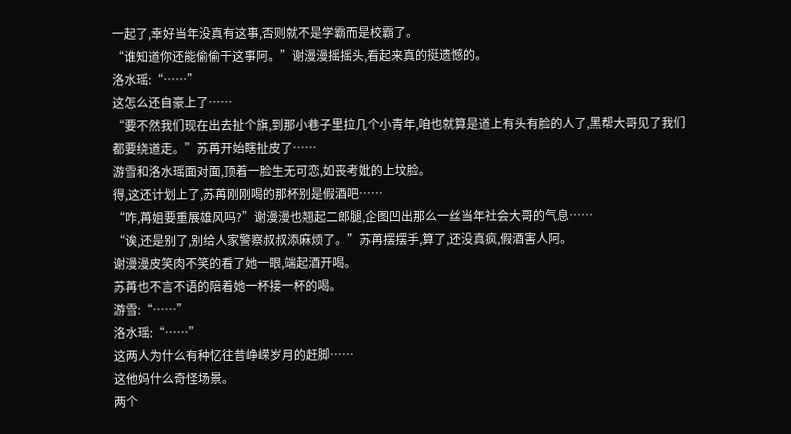一起了,幸好当年没真有这事,否则就不是学霸而是校霸了。
“谁知道你还能偷偷干这事阿。”谢漫漫摇摇头,看起来真的挺遗憾的。
洛水瑶:“……”
这怎么还自豪上了……
“要不然我们现在出去扯个旗,到那小巷子里拉几个小青年,咱也就算是道上有头有脸的人了,黑帮大哥见了我们都要绕道走。”苏苒开始瞎扯皮了……
游雪和洛水瑶面对面,顶着一脸生无可恋,如丧考妣的上坟脸。
得,这还计划上了,苏苒刚刚喝的那杯别是假酒吧……
“咋,苒姐要重展雄风吗?”谢漫漫也翘起二郎腿,企图凹出那么一丝当年社会大哥的气息……
“诶,还是别了,别给人家警察叔叔添麻烦了。”苏苒摆摆手,算了,还没真疯,假酒害人阿。
谢漫漫皮笑肉不笑的看了她一眼,端起酒开喝。
苏苒也不言不语的陪着她一杯接一杯的喝。
游雪:“……”
洛水瑶:“……”
这两人为什么有种忆往昔峥嵘岁月的赶脚……
这他妈什么奇怪场景。
两个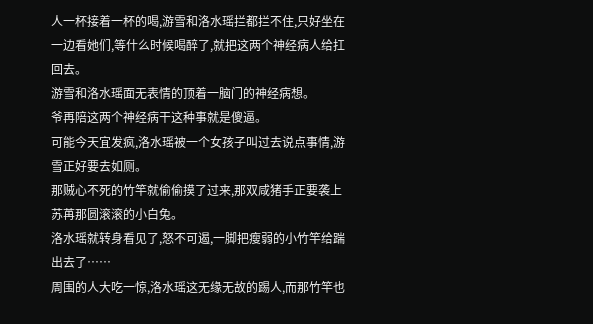人一杯接着一杯的喝,游雪和洛水瑶拦都拦不住,只好坐在一边看她们,等什么时候喝醉了,就把这两个神经病人给扛回去。
游雪和洛水瑶面无表情的顶着一脑门的神经病想。
爷再陪这两个神经病干这种事就是傻逼。
可能今天宜发疯,洛水瑶被一个女孩子叫过去说点事情,游雪正好要去如厕。
那贼心不死的竹竿就偷偷摸了过来,那双咸猪手正要袭上苏苒那圆滚滚的小白兔。
洛水瑶就转身看见了,怒不可遏,一脚把瘦弱的小竹竿给踹出去了……
周围的人大吃一惊,洛水瑶这无缘无故的踢人,而那竹竿也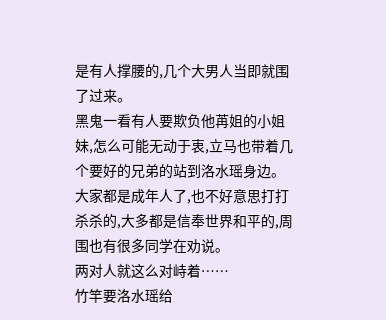是有人撑腰的,几个大男人当即就围了过来。
黑鬼一看有人要欺负他苒姐的小姐妹,怎么可能无动于衷,立马也带着几个要好的兄弟的站到洛水瑶身边。
大家都是成年人了,也不好意思打打杀杀的,大多都是信奉世界和平的,周围也有很多同学在劝说。
两对人就这么对峙着……
竹竿要洛水瑶给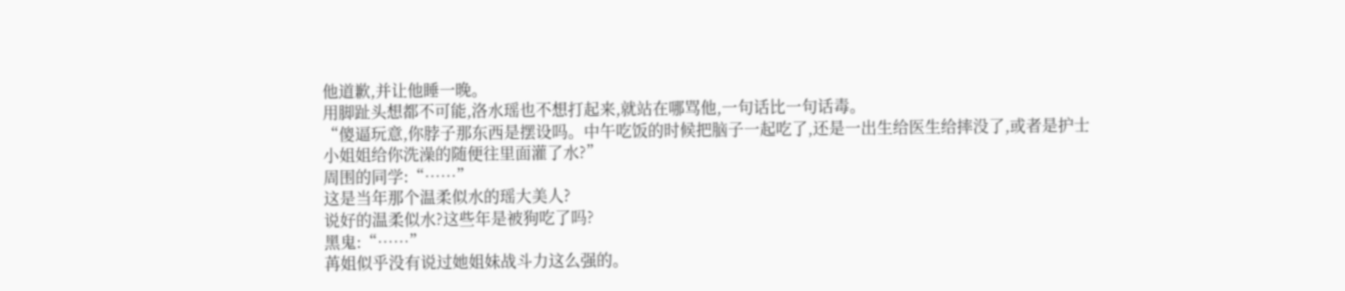他道歉,并让他睡一晚。
用脚趾头想都不可能,洛水瑶也不想打起来,就站在哪骂他,一句话比一句话毒。
“傻逼玩意,你脖子那东西是摆设吗。中午吃饭的时候把脑子一起吃了,还是一出生给医生给摔没了,或者是护士小姐姐给你洗澡的随便往里面灌了水?”
周围的同学:“……”
这是当年那个温柔似水的瑶大美人?
说好的温柔似水?这些年是被狗吃了吗?
黑鬼:“……”
苒姐似乎没有说过她姐妹战斗力这么强的。